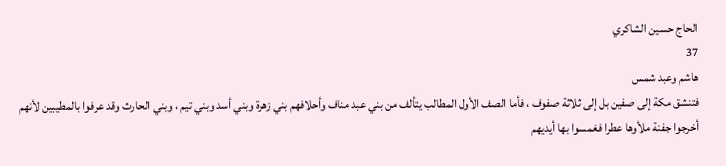الحاج حسين الشاكري
37
هاشم وعبد شمس
فتنشق مكة إلى صفين بل إلى ثلاثة صفوف ، فأما الصف الأول المطالب يتألف من بني عبد مناف وأحلافهم بني زهرة وبني أسد وبني تيم ، وبني الحارث وقد عرفوا بالمطيبين لأنهم أخرجوا جفنة ملأوها عطرا فغمسوا بها أيديهم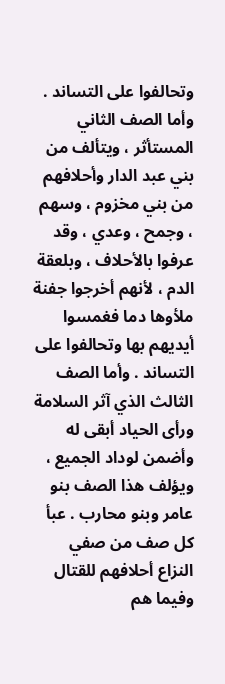وتحالفوا على التساند . وأما الصف الثاني المستأثر ، ويتألف من بني عبد الدار وأحلافهم من بني مخزوم ، وسهم ، وجمح ، وعدي ، وقد عرفوا بالأحلاف ، وبلعقة الدم ، لأنهم أخرجوا جفنة ملأوها دما فغمسوا أيديهم بها وتحالفوا على التساند . وأما الصف الثالث الذي آثر السلامة ورأى الحياد أبقى له وأضمن لوداد الجميع ، ويؤلف هذا الصف بنو عامر وبنو محارب . عبأ كل صف من صفي النزاع أحلافهم للقتال وفيما هم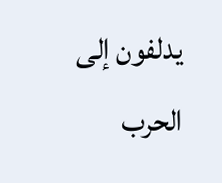يدلفون إلى الحرب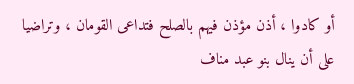أو كادوا ، أذن مؤذن فيهم بالصلح فتداعى القومان ، وتراضيا على أن ينال بنو عبد مناف